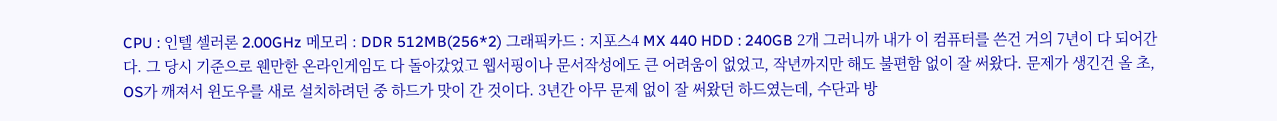CPU : 인텔 셀러론 2.00GHz 메모리 : DDR 512MB(256*2) 그래픽카드 : 지포스4 MX 440 HDD : 240GB 2개 그러니까 내가 이 컴퓨터를 쓴건 거의 7년이 다 되어간다. 그 당시 기준으로 웬만한 온라인게임도 다 돌아갔었고 웹서핑이나 문서작성에도 큰 어려움이 없었고, 작년까지만 해도 불편함 없이 잘 써왔다. 문제가 생긴건 올 초, OS가 깨져서 윈도우를 새로 설치하려던 중 하드가 맛이 간 것이다. 3년간 아무 문제 없이 잘 써왔던 하드였는데, 수단과 방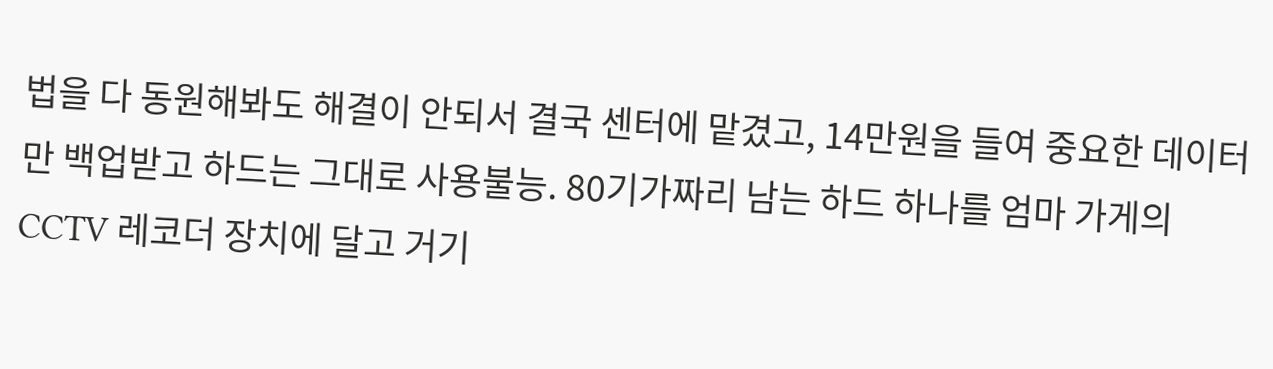법을 다 동원해봐도 해결이 안되서 결국 센터에 맡겼고, 14만원을 들여 중요한 데이터만 백업받고 하드는 그대로 사용불능. 80기가짜리 남는 하드 하나를 엄마 가게의 CCTV 레코더 장치에 달고 거기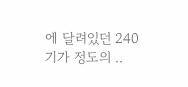에 달려있던 240기가 정도의 ..